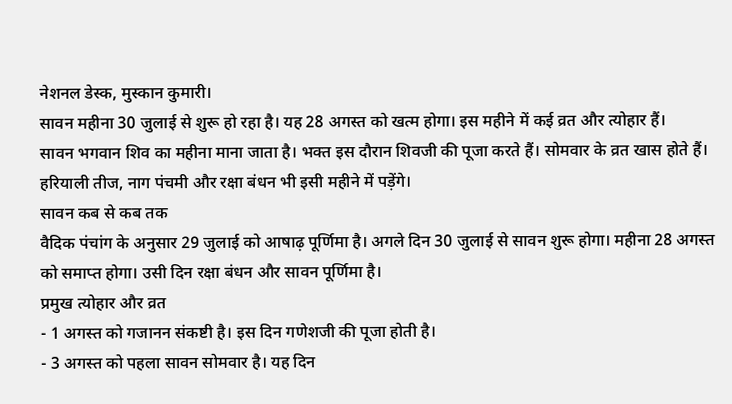नेशनल डेस्क, मुस्कान कुमारी।
सावन महीना 30 जुलाई से शुरू हो रहा है। यह 28 अगस्त को खत्म होगा। इस महीने में कई व्रत और त्योहार हैं।
सावन भगवान शिव का महीना माना जाता है। भक्त इस दौरान शिवजी की पूजा करते हैं। सोमवार के व्रत खास होते हैं। हरियाली तीज, नाग पंचमी और रक्षा बंधन भी इसी महीने में पड़ेंगे।
सावन कब से कब तक
वैदिक पंचांग के अनुसार 29 जुलाई को आषाढ़ पूर्णिमा है। अगले दिन 30 जुलाई से सावन शुरू होगा। महीना 28 अगस्त को समाप्त होगा। उसी दिन रक्षा बंधन और सावन पूर्णिमा है।
प्रमुख त्योहार और व्रत
- 1 अगस्त को गजानन संकष्टी है। इस दिन गणेशजी की पूजा होती है।
- 3 अगस्त को पहला सावन सोमवार है। यह दिन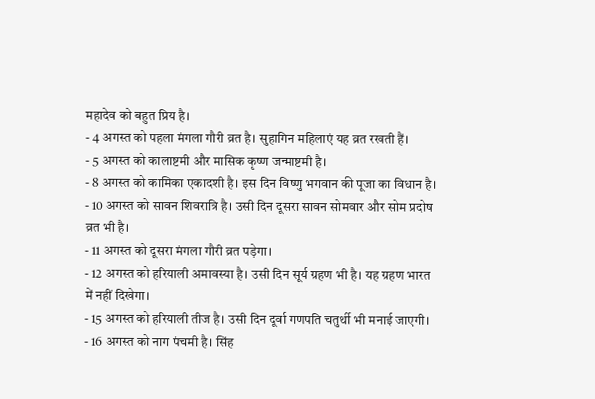महादेव को बहुत प्रिय है।
- 4 अगस्त को पहला मंगला गौरी व्रत है। सुहागिन महिलाएं यह व्रत रखती हैं।
- 5 अगस्त को कालाष्टमी और मासिक कृष्ण जन्माष्टमी है।
- 8 अगस्त को कामिका एकादशी है। इस दिन विष्णु भगवान की पूजा का विधान है।
- 10 अगस्त को सावन शिवरात्रि है। उसी दिन दूसरा सावन सोमवार और सोम प्रदोष व्रत भी है।
- 11 अगस्त को दूसरा मंगला गौरी व्रत पड़ेगा।
- 12 अगस्त को हरियाली अमावस्या है। उसी दिन सूर्य ग्रहण भी है। यह ग्रहण भारत में नहीं दिखेगा।
- 15 अगस्त को हरियाली तीज है। उसी दिन दूर्वा गणपति चतुर्थी भी मनाई जाएगी।
- 16 अगस्त को नाग पंचमी है। सिंह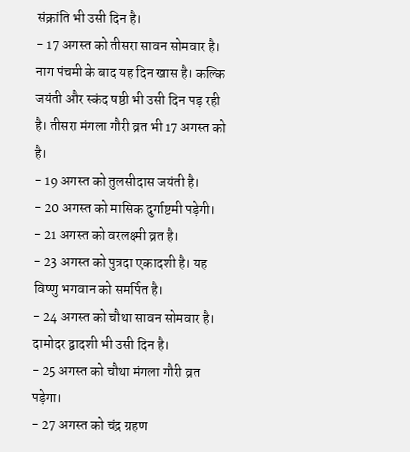संक्रांति भी उसी दिन है।
- 17 अगस्त को तीसरा सावन सोमवार है। नाग पंचमी के बाद यह दिन खास है। कल्कि जयंती और स्कंद षष्ठी भी उसी दिन पड़ रही है। तीसरा मंगला गौरी व्रत भी 17 अगस्त को है।
- 19 अगस्त को तुलसीदास जयंती है।
- 20 अगस्त को मासिक दुर्गाष्टमी पड़ेगी।
- 21 अगस्त को वरलक्ष्मी व्रत है।
- 23 अगस्त को पुत्रदा एकादशी है। यह विष्णु भगवान को समर्पित है।
- 24 अगस्त को चौथा सावन सोमवार है। दामोदर द्वादशी भी उसी दिन है।
- 25 अगस्त को चौथा मंगला गौरी व्रत पड़ेगा।
- 27 अगस्त को चंद्र ग्रहण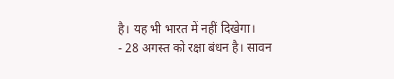है। यह भी भारत में नहीं दिखेगा।
- 28 अगस्त को रक्षा बंधन है। सावन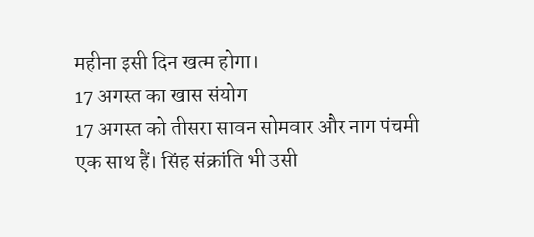महीना इसी दिन खत्म होगा।
17 अगस्त का खास संयोग
17 अगस्त को तीसरा सावन सोमवार और नाग पंचमी एक साथ हैं। सिंह संक्रांति भी उसी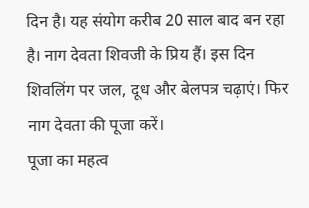दिन है। यह संयोग करीब 20 साल बाद बन रहा है। नाग देवता शिवजी के प्रिय हैं। इस दिन शिवलिंग पर जल, दूध और बेलपत्र चढ़ाएं। फिर नाग देवता की पूजा करें।
पूजा का महत्व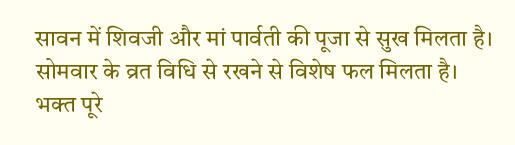सावन में शिवजी और मां पार्वती की पूजा से सुख मिलता है। सोमवार के व्रत विधि से रखने से विशेष फल मिलता है। भक्त पूरे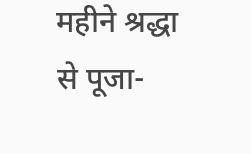महीने श्रद्धा से पूजा-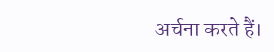अर्चना करते हैं।